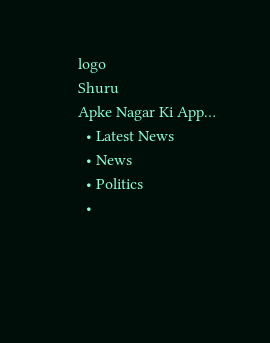logo
Shuru
Apke Nagar Ki App…
  • Latest News
  • News
  • Politics
  •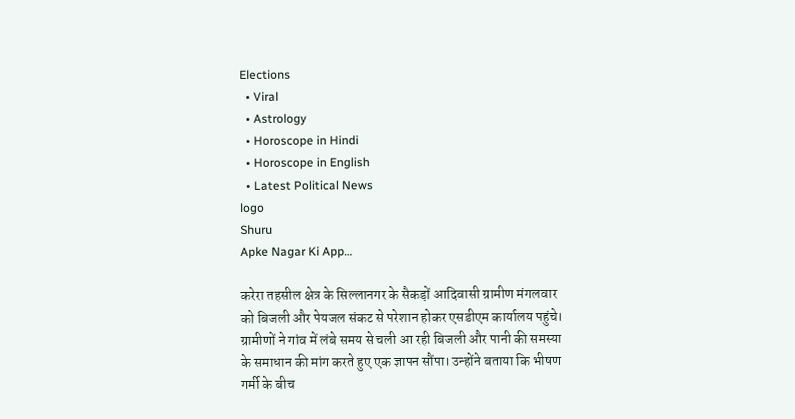Elections
  • Viral
  • Astrology
  • Horoscope in Hindi
  • Horoscope in English
  • Latest Political News
logo
Shuru
Apke Nagar Ki App…

करेरा तहसील क्षेत्र के सिल्लानगर के सैकड़ों आदिवासी ग्रामीण मंगलवार को बिजली और पेयजल संकट से परेशान होकर एसडीएम कार्यालय पहुंचे। ग्रामीणों ने गांव में लंबे समय से चली आ रही बिजली और पानी की समस्या के समाधान की मांग करते हुए एक ज्ञापन सौंपा। उन्होंने बताया कि भीषण गर्मी के बीच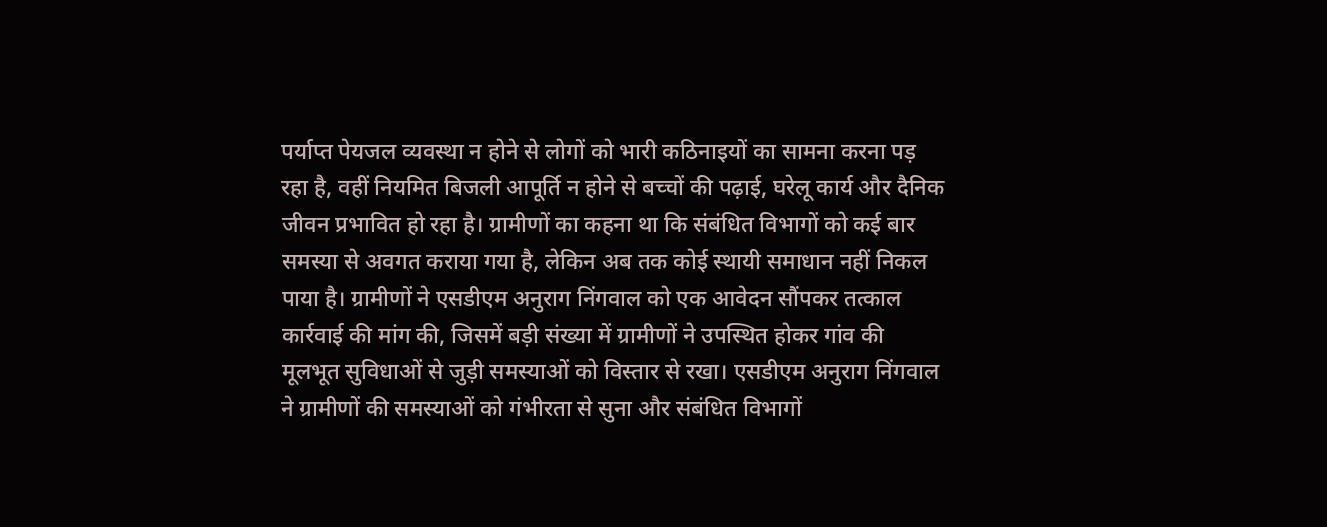पर्याप्त पेयजल व्यवस्था न होने से लोगों को भारी कठिनाइयों का सामना करना पड़ रहा है, वहीं नियमित बिजली आपूर्ति न होने से बच्चों की पढ़ाई, घरेलू कार्य और दैनिक जीवन प्रभावित हो रहा है। ग्रामीणों का कहना था कि संबंधित विभागों को कई बार समस्या से अवगत कराया गया है, लेकिन अब तक कोई स्थायी समाधान नहीं निकल पाया है। ग्रामीणों ने एसडीएम अनुराग निंगवाल को एक आवेदन सौंपकर तत्काल कार्रवाई की मांग की, जिसमें बड़ी संख्या में ग्रामीणों ने उपस्थित होकर गांव की मूलभूत सुविधाओं से जुड़ी समस्याओं को विस्तार से रखा। एसडीएम अनुराग निंगवाल ने ग्रामीणों की समस्याओं को गंभीरता से सुना और संबंधित विभागों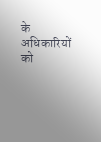के अधिकारियों को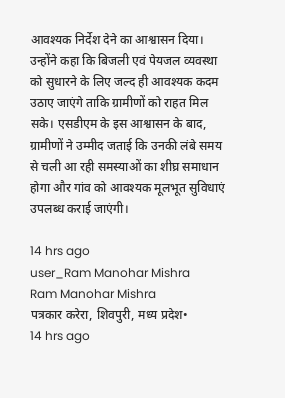आवश्यक निर्देश देने का आश्वासन दिया। उन्होंने कहा कि बिजली एवं पेयजल व्यवस्था को सुधारने के लिए जल्द ही आवश्यक कदम उठाए जाएंगे ताकि ग्रामीणों को राहत मिल सके। एसडीएम के इस आश्वासन के बाद, ग्रामीणों ने उम्मीद जताई कि उनकी लंबे समय से चली आ रही समस्याओं का शीघ्र समाधान होगा और गांव को आवश्यक मूलभूत सुविधाएं उपलब्ध कराई जाएंगी।

14 hrs ago
user_Ram Manohar Mishra
Ram Manohar Mishra
पत्रकार करेरा, शिवपुरी, मध्य प्रदेश•
14 hrs ago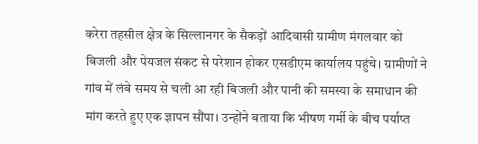करेरा तहसील क्षेत्र के सिल्लानगर के सैकड़ों आदिवासी ग्रामीण मंगलवार को बिजली और पेयजल संकट से परेशान होकर एसडीएम कार्यालय पहुंचे। ग्रामीणों ने गांव में लंबे समय से चली आ रही बिजली और पानी की समस्या के समाधान की मांग करते हुए एक ज्ञापन सौंपा। उन्होंने बताया कि भीषण गर्मी के बीच पर्याप्त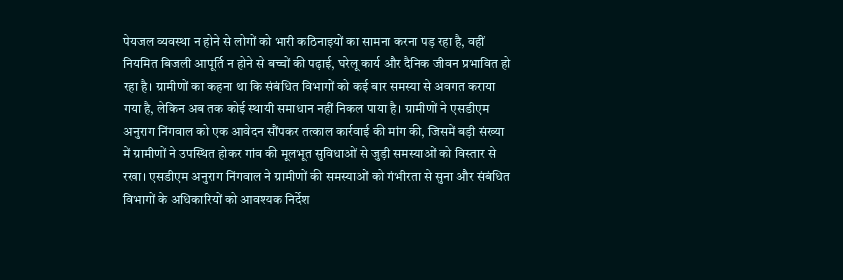पेयजल व्यवस्था न होने से लोगों को भारी कठिनाइयों का सामना करना पड़ रहा है, वहीं नियमित बिजली आपूर्ति न होने से बच्चों की पढ़ाई, घरेलू कार्य और दैनिक जीवन प्रभावित हो रहा है। ग्रामीणों का कहना था कि संबंधित विभागों को कई बार समस्या से अवगत कराया गया है, लेकिन अब तक कोई स्थायी समाधान नहीं निकल पाया है। ग्रामीणों ने एसडीएम अनुराग निंगवाल को एक आवेदन सौंपकर तत्काल कार्रवाई की मांग की, जिसमें बड़ी संख्या में ग्रामीणों ने उपस्थित होकर गांव की मूलभूत सुविधाओं से जुड़ी समस्याओं को विस्तार से रखा। एसडीएम अनुराग निंगवाल ने ग्रामीणों की समस्याओं को गंभीरता से सुना और संबंधित विभागों के अधिकारियों को आवश्यक निर्देश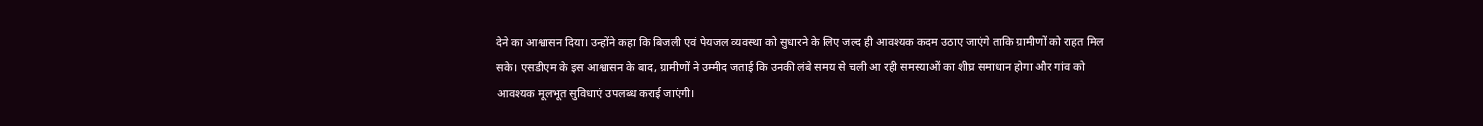देने का आश्वासन दिया। उन्होंने कहा कि बिजली एवं पेयजल व्यवस्था को सुधारने के लिए जल्द ही आवश्यक कदम उठाए जाएंगे ताकि ग्रामीणों को राहत मिल सके। एसडीएम के इस आश्वासन के बाद, ग्रामीणों ने उम्मीद जताई कि उनकी लंबे समय से चली आ रही समस्याओं का शीघ्र समाधान होगा और गांव को आवश्यक मूलभूत सुविधाएं उपलब्ध कराई जाएंगी।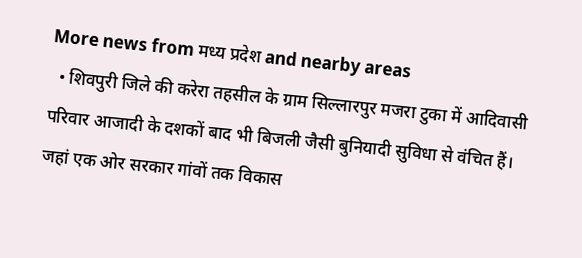More news from मध्य प्रदेश and nearby areas
  • शिवपुरी जिले की करेरा तहसील के ग्राम सिल्लारपुर मजरा टुका में आदिवासी परिवार आजादी के दशकों बाद भी बिजली जैसी बुनियादी सुविधा से वंचित हैं। जहां एक ओर सरकार गांवों तक विकास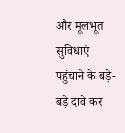और मूलभूत सुविधाएं पहुंचाने के बड़े-बड़े दावे कर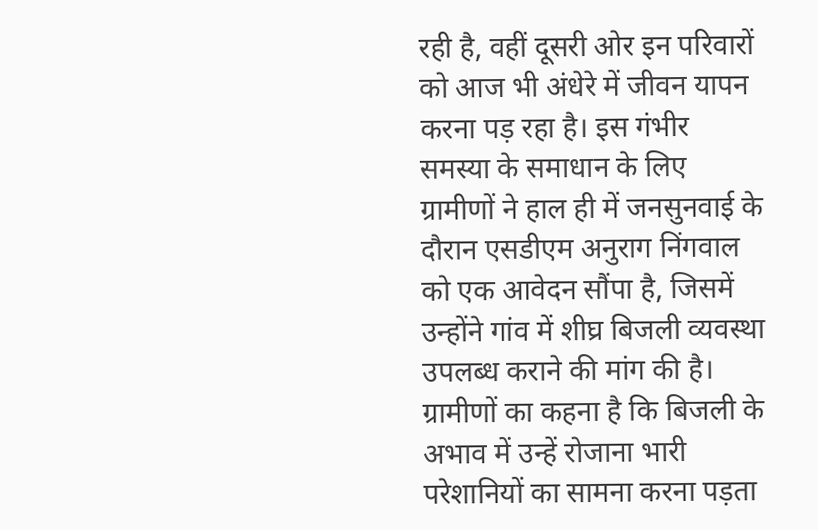रही है, वहीं दूसरी ओर इन परिवारों को आज भी अंधेरे में जीवन यापन करना पड़ रहा है। इस गंभीर समस्या के समाधान के लिए ग्रामीणों ने हाल ही में जनसुनवाई के दौरान एसडीएम अनुराग निंगवाल को एक आवेदन सौंपा है, जिसमें उन्होंने गांव में शीघ्र बिजली व्यवस्था उपलब्ध कराने की मांग की है। ग्रामीणों का कहना है कि बिजली के अभाव में उन्हें रोजाना भारी परेशानियों का सामना करना पड़ता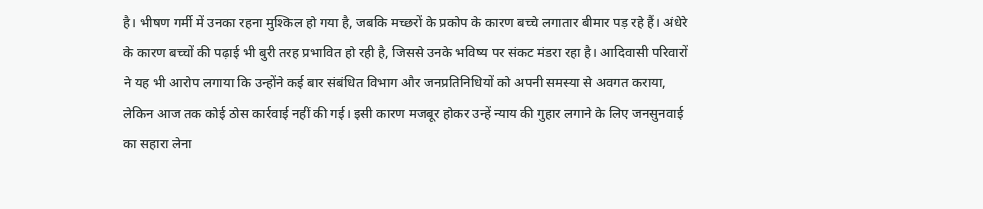है। भीषण गर्मी में उनका रहना मुश्किल हो गया है, जबकि मच्छरों के प्रकोप के कारण बच्चे लगातार बीमार पड़ रहे हैं। अंधेरे के कारण बच्चों की पढ़ाई भी बुरी तरह प्रभावित हो रही है, जिससे उनके भविष्य पर संकट मंडरा रहा है। आदिवासी परिवारों ने यह भी आरोप लगाया कि उन्होंने कई बार संबंधित विभाग और जनप्रतिनिधियों को अपनी समस्या से अवगत कराया, लेकिन आज तक कोई ठोस कार्रवाई नहीं की गई। इसी कारण मजबूर होकर उन्हें न्याय की गुहार लगाने के लिए जनसुनवाई का सहारा लेना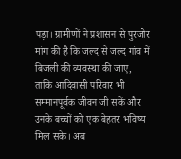पड़ा। ग्रामीणों ने प्रशासन से पुरजोर मांग की है कि जल्द से जल्द गांव में बिजली की व्यवस्था की जाए, ताकि आदिवासी परिवार भी सम्मानपूर्वक जीवन जी सकें और उनके बच्चों को एक बेहतर भविष्य मिल सके। अब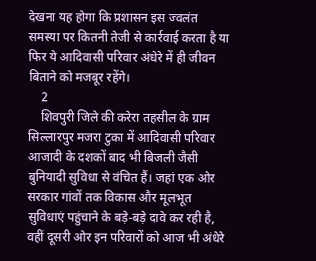देखना यह होगा कि प्रशासन इस ज्वलंत समस्या पर कितनी तेजी से कार्रवाई करता है या फिर ये आदिवासी परिवार अंधेरे में ही जीवन बिताने को मजबूर रहेंगे।
    2
    शिवपुरी जिले की करेरा तहसील के ग्राम सिल्लारपुर मजरा टुका में आदिवासी परिवार आजादी के दशकों बाद भी बिजली जैसी बुनियादी सुविधा से वंचित हैं। जहां एक ओर सरकार गांवों तक विकास और मूलभूत सुविधाएं पहुंचाने के बड़े-बड़े दावे कर रही है, वहीं दूसरी ओर इन परिवारों को आज भी अंधेरे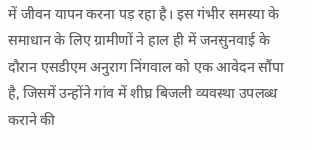में जीवन यापन करना पड़ रहा है। इस गंभीर समस्या के समाधान के लिए ग्रामीणों ने हाल ही में जनसुनवाई के दौरान एसडीएम अनुराग निंगवाल को एक आवेदन सौंपा है, जिसमें उन्होंने गांव में शीघ्र बिजली व्यवस्था उपलब्ध कराने की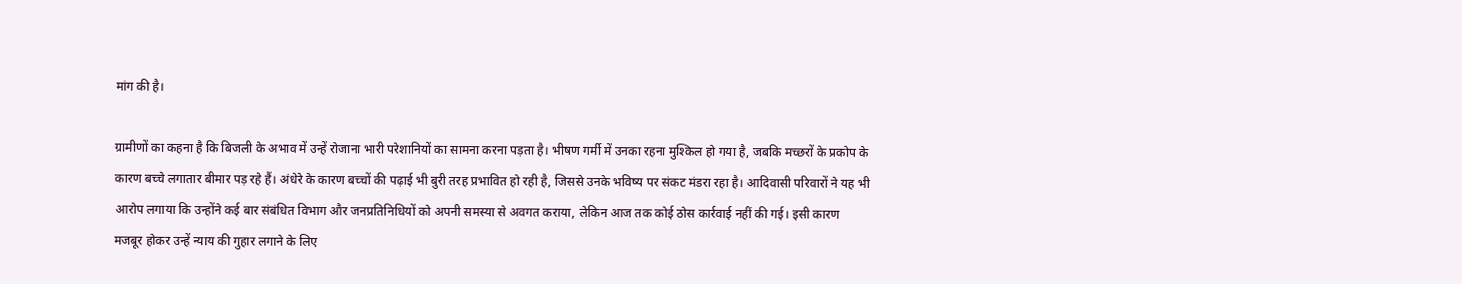मांग की है।

ग्रामीणों का कहना है कि बिजली के अभाव में उन्हें रोजाना भारी परेशानियों का सामना करना पड़ता है। भीषण गर्मी में उनका रहना मुश्किल हो गया है, जबकि मच्छरों के प्रकोप के कारण बच्चे लगातार बीमार पड़ रहे हैं। अंधेरे के कारण बच्चों की पढ़ाई भी बुरी तरह प्रभावित हो रही है, जिससे उनके भविष्य पर संकट मंडरा रहा है। आदिवासी परिवारों ने यह भी आरोप लगाया कि उन्होंने कई बार संबंधित विभाग और जनप्रतिनिधियों को अपनी समस्या से अवगत कराया, लेकिन आज तक कोई ठोस कार्रवाई नहीं की गई। इसी कारण मजबूर होकर उन्हें न्याय की गुहार लगाने के लिए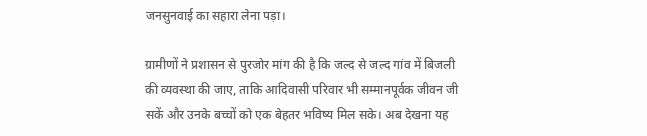जनसुनवाई का सहारा लेना पड़ा।

ग्रामीणों ने प्रशासन से पुरजोर मांग की है कि जल्द से जल्द गांव में बिजली की व्यवस्था की जाए, ताकि आदिवासी परिवार भी सम्मानपूर्वक जीवन जी सकें और उनके बच्चों को एक बेहतर भविष्य मिल सके। अब देखना यह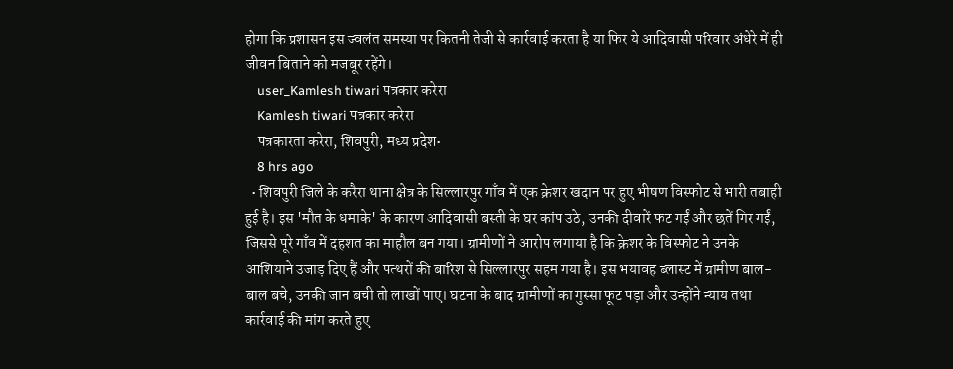होगा कि प्रशासन इस ज्वलंत समस्या पर कितनी तेजी से कार्रवाई करता है या फिर ये आदिवासी परिवार अंधेरे में ही जीवन बिताने को मजबूर रहेंगे।
    user_Kamlesh tiwari पत्रकार करेरा
    Kamlesh tiwari पत्रकार करेरा
    पत्रकारता करेरा, शिवपुरी, मध्य प्रदेश•
    8 hrs ago
  • शिवपुरी जिले के करैरा थाना क्षेत्र के सिल्लारपुर गाँव में एक क्रेशर खदान पर हुए भीषण विस्फोट से भारी तबाही हुई है। इस 'मौत के धमाके' के कारण आदिवासी बस्ती के घर कांप उठे, उनकी दीवारें फट गईं और छतें गिर गईं, जिससे पूरे गाँव में दहशत का माहौल बन गया। ग्रामीणों ने आरोप लगाया है कि क्रेशर के विस्फोट ने उनके आशियाने उजाड़ दिए हैं और पत्थरों की बारिश से सिल्लारपुर सहम गया है। इस भयावह ब्लास्ट में ग्रामीण बाल-बाल बचे, उनकी जान बची तो लाखों पाए। घटना के बाद ग्रामीणों का गुस्सा फूट पड़ा और उन्होंने न्याय तथा कार्रवाई की मांग करते हुए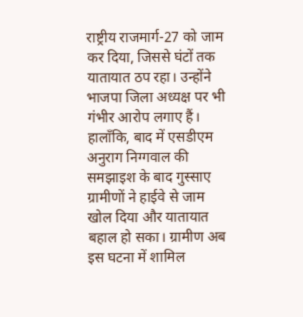राष्ट्रीय राजमार्ग-27 को जाम कर दिया, जिससे घंटों तक यातायात ठप रहा। उन्होंने भाजपा जिला अध्यक्ष पर भी गंभीर आरोप लगाए हैं। हालाँकि, बाद में एसडीएम अनुराग निग्गवाल की समझाइश के बाद गुस्साए ग्रामीणों ने हाईवे से जाम खोल दिया और यातायात बहाल हो सका। ग्रामीण अब इस घटना में शामिल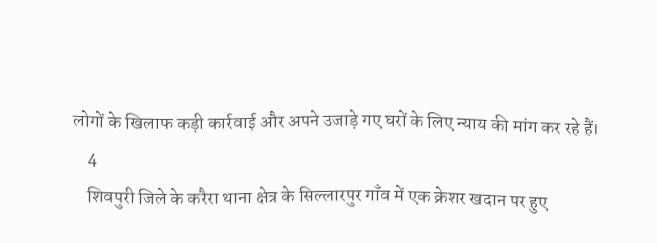लोगों के खिलाफ कड़ी कार्रवाई और अपने उजाड़े गए घरों के लिए न्याय की मांग कर रहे हैं।
    4
    शिवपुरी जिले के करैरा थाना क्षेत्र के सिल्लारपुर गाँव में एक क्रेशर खदान पर हुए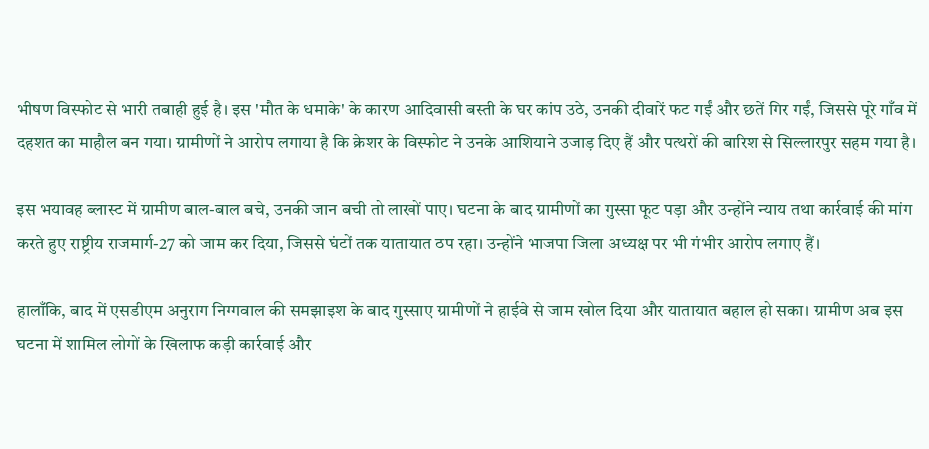भीषण विस्फोट से भारी तबाही हुई है। इस 'मौत के धमाके' के कारण आदिवासी बस्ती के घर कांप उठे, उनकी दीवारें फट गईं और छतें गिर गईं, जिससे पूरे गाँव में दहशत का माहौल बन गया। ग्रामीणों ने आरोप लगाया है कि क्रेशर के विस्फोट ने उनके आशियाने उजाड़ दिए हैं और पत्थरों की बारिश से सिल्लारपुर सहम गया है।

इस भयावह ब्लास्ट में ग्रामीण बाल-बाल बचे, उनकी जान बची तो लाखों पाए। घटना के बाद ग्रामीणों का गुस्सा फूट पड़ा और उन्होंने न्याय तथा कार्रवाई की मांग करते हुए राष्ट्रीय राजमार्ग-27 को जाम कर दिया, जिससे घंटों तक यातायात ठप रहा। उन्होंने भाजपा जिला अध्यक्ष पर भी गंभीर आरोप लगाए हैं।

हालाँकि, बाद में एसडीएम अनुराग निग्गवाल की समझाइश के बाद गुस्साए ग्रामीणों ने हाईवे से जाम खोल दिया और यातायात बहाल हो सका। ग्रामीण अब इस घटना में शामिल लोगों के खिलाफ कड़ी कार्रवाई और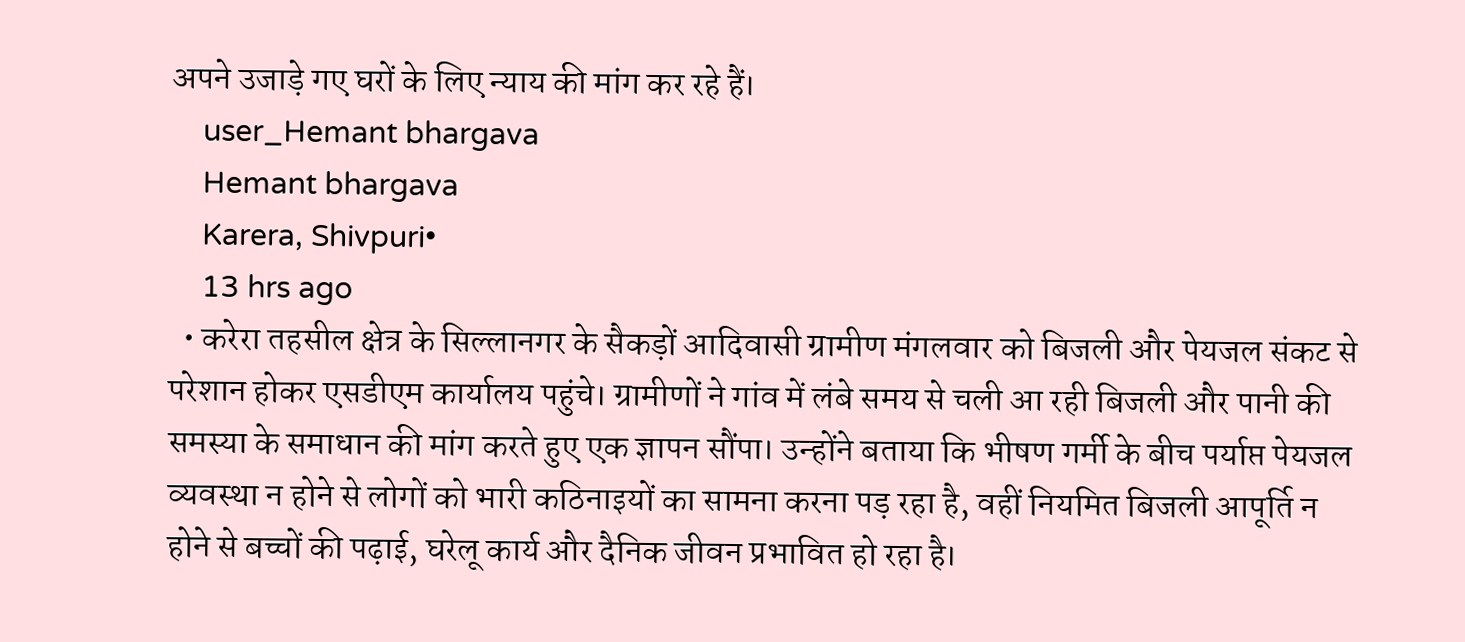अपने उजाड़े गए घरों के लिए न्याय की मांग कर रहे हैं।
    user_Hemant bhargava
    Hemant bhargava
    Karera, Shivpuri•
    13 hrs ago
  • करेरा तहसील क्षेत्र के सिल्लानगर के सैकड़ों आदिवासी ग्रामीण मंगलवार को बिजली और पेयजल संकट से परेशान होकर एसडीएम कार्यालय पहुंचे। ग्रामीणों ने गांव में लंबे समय से चली आ रही बिजली और पानी की समस्या के समाधान की मांग करते हुए एक ज्ञापन सौंपा। उन्होंने बताया कि भीषण गर्मी के बीच पर्याप्त पेयजल व्यवस्था न होने से लोगों को भारी कठिनाइयों का सामना करना पड़ रहा है, वहीं नियमित बिजली आपूर्ति न होने से बच्चों की पढ़ाई, घरेलू कार्य और दैनिक जीवन प्रभावित हो रहा है।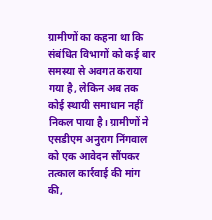ग्रामीणों का कहना था कि संबंधित विभागों को कई बार समस्या से अवगत कराया गया है, लेकिन अब तक कोई स्थायी समाधान नहीं निकल पाया है। ग्रामीणों ने एसडीएम अनुराग निंगवाल को एक आवेदन सौंपकर तत्काल कार्रवाई की मांग की,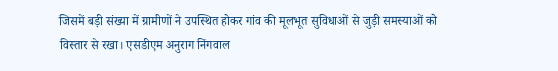जिसमें बड़ी संख्या में ग्रामीणों ने उपस्थित होकर गांव की मूलभूत सुविधाओं से जुड़ी समस्याओं को विस्तार से रखा। एसडीएम अनुराग निंगवाल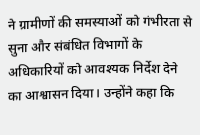ने ग्रामीणों की समस्याओं को गंभीरता से सुना और संबंधित विभागों के अधिकारियों को आवश्यक निर्देश देने का आश्वासन दिया। उन्होंने कहा कि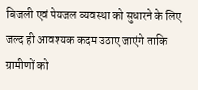बिजली एवं पेयजल व्यवस्था को सुधारने के लिए जल्द ही आवश्यक कदम उठाए जाएंगे ताकि ग्रामीणों को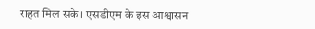राहत मिल सके। एसडीएम के इस आश्वासन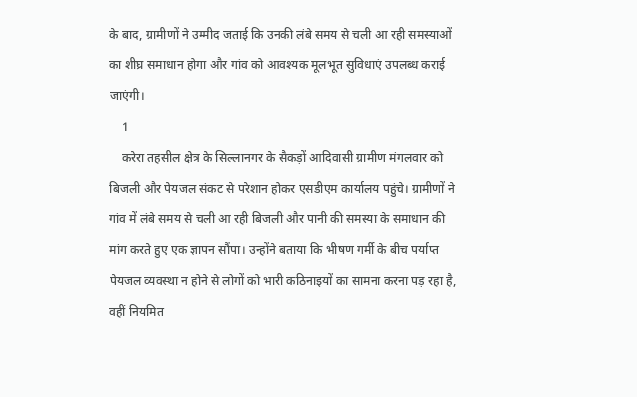के बाद, ग्रामीणों ने उम्मीद जताई कि उनकी लंबे समय से चली आ रही समस्याओं का शीघ्र समाधान होगा और गांव को आवश्यक मूलभूत सुविधाएं उपलब्ध कराई जाएंगी।
    1
    करेरा तहसील क्षेत्र के सिल्लानगर के सैकड़ों आदिवासी ग्रामीण मंगलवार को बिजली और पेयजल संकट से परेशान होकर एसडीएम कार्यालय पहुंचे। ग्रामीणों ने गांव में लंबे समय से चली आ रही बिजली और पानी की समस्या के समाधान की मांग करते हुए एक ज्ञापन सौंपा। उन्होंने बताया कि भीषण गर्मी के बीच पर्याप्त पेयजल व्यवस्था न होने से लोगों को भारी कठिनाइयों का सामना करना पड़ रहा है, वहीं नियमित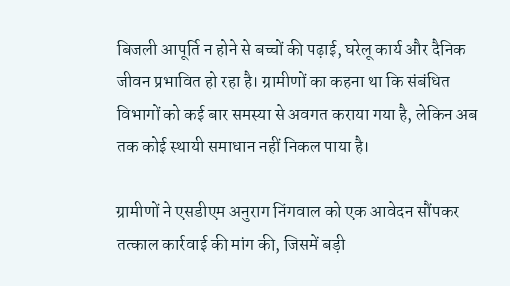बिजली आपूर्ति न होने से बच्चों की पढ़ाई, घरेलू कार्य और दैनिक जीवन प्रभावित हो रहा है। ग्रामीणों का कहना था कि संबंधित विभागों को कई बार समस्या से अवगत कराया गया है, लेकिन अब तक कोई स्थायी समाधान नहीं निकल पाया है।

ग्रामीणों ने एसडीएम अनुराग निंगवाल को एक आवेदन सौंपकर तत्काल कार्रवाई की मांग की, जिसमें बड़ी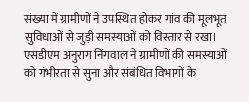संख्या में ग्रामीणों ने उपस्थित होकर गांव की मूलभूत सुविधाओं से जुड़ी समस्याओं को विस्तार से रखा। एसडीएम अनुराग निंगवाल ने ग्रामीणों की समस्याओं को गंभीरता से सुना और संबंधित विभागों के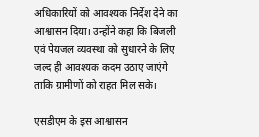अधिकारियों को आवश्यक निर्देश देने का आश्वासन दिया। उन्होंने कहा कि बिजली एवं पेयजल व्यवस्था को सुधारने के लिए जल्द ही आवश्यक कदम उठाए जाएंगे ताकि ग्रामीणों को राहत मिल सके।

एसडीएम के इस आश्वासन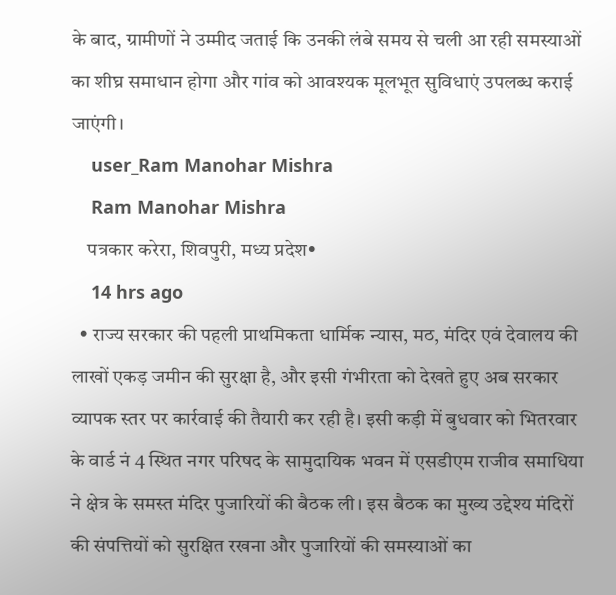के बाद, ग्रामीणों ने उम्मीद जताई कि उनकी लंबे समय से चली आ रही समस्याओं का शीघ्र समाधान होगा और गांव को आवश्यक मूलभूत सुविधाएं उपलब्ध कराई जाएंगी।
    user_Ram Manohar Mishra
    Ram Manohar Mishra
    पत्रकार करेरा, शिवपुरी, मध्य प्रदेश•
    14 hrs ago
  • राज्य सरकार की पहली प्राथमिकता धार्मिक न्यास, मठ, मंदिर एवं देवालय की लाखों एकड़ जमीन की सुरक्षा है, और इसी गंभीरता को देखते हुए अब सरकार व्यापक स्तर पर कार्रवाई की तैयारी कर रही है। इसी कड़ी में बुधवार को भितरवार के वार्ड नं 4 स्थित नगर परिषद के सामुदायिक भवन में एसडीएम राजीव समाधिया ने क्षेत्र के समस्त मंदिर पुजारियों की बैठक ली। इस बैठक का मुख्य उद्देश्य मंदिरों की संपत्तियों को सुरक्षित रखना और पुजारियों की समस्याओं का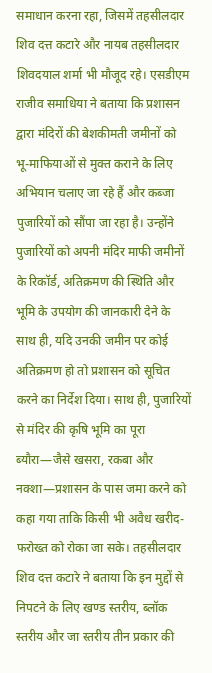समाधान करना रहा, जिसमें तहसीलदार शिव दत्त कटारे और नायब तहसीलदार शिवदयाल शर्मा भी मौजूद रहे। एसडीएम राजीव समाधिया ने बताया कि प्रशासन द्वारा मंदिरों की बेशकीमती जमीनों को भू-माफियाओं से मुक्त कराने के लिए अभियान चलाए जा रहे हैं और कब्जा पुजारियों को सौंपा जा रहा है। उन्होंने पुजारियों को अपनी मंदिर माफी जमीनों के रिकॉर्ड, अतिक्रमण की स्थिति और भूमि के उपयोग की जानकारी देने के साथ ही, यदि उनकी जमीन पर कोई अतिक्रमण हो तो प्रशासन को सूचित करने का निर्देश दिया। साथ ही, पुजारियों से मंदिर की कृषि भूमि का पूरा ब्यौरा—जैसे खसरा, रकबा और नक्शा—प्रशासन के पास जमा करने को कहा गया ताकि किसी भी अवैध खरीद-फरोख्त को रोका जा सके। तहसीलदार शिव दत्त कटारे ने बताया कि इन मुद्दों से निपटने के लिए खण्ड स्तरीय, ब्लॉक स्तरीय और जा स्तरीय तीन प्रकार की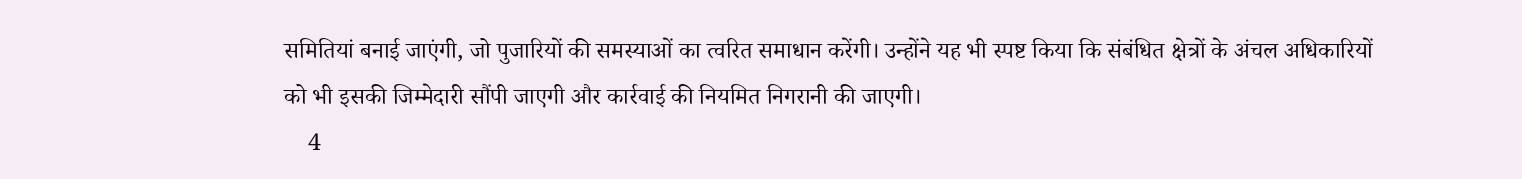समितियां बनाई जाएंगी, जो पुजारियों की समस्याओं का त्वरित समाधान करेंगी। उन्होंने यह भी स्पष्ट किया कि संबंधित क्षेत्रों के अंचल अधिकारियों को भी इसकी जिम्मेदारी सौंपी जाएगी और कार्रवाई की नियमित निगरानी की जाएगी।
    4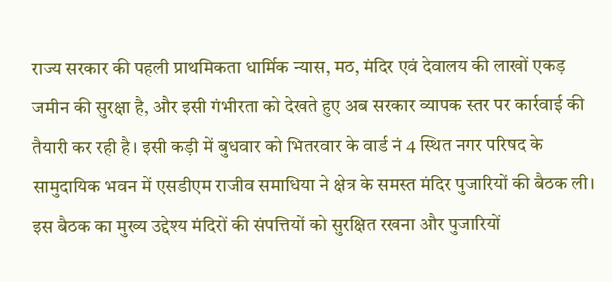राज्य सरकार की पहली प्राथमिकता धार्मिक न्यास, मठ, मंदिर एवं देवालय की लाखों एकड़ जमीन की सुरक्षा है, और इसी गंभीरता को देखते हुए अब सरकार व्यापक स्तर पर कार्रवाई की तैयारी कर रही है। इसी कड़ी में बुधवार को भितरवार के वार्ड नं 4 स्थित नगर परिषद के सामुदायिक भवन में एसडीएम राजीव समाधिया ने क्षेत्र के समस्त मंदिर पुजारियों की बैठक ली। इस बैठक का मुख्य उद्देश्य मंदिरों की संपत्तियों को सुरक्षित रखना और पुजारियों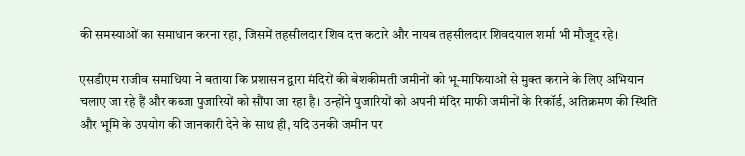की समस्याओं का समाधान करना रहा, जिसमें तहसीलदार शिव दत्त कटारे और नायब तहसीलदार शिवदयाल शर्मा भी मौजूद रहे।

एसडीएम राजीव समाधिया ने बताया कि प्रशासन द्वारा मंदिरों की बेशकीमती जमीनों को भू-माफियाओं से मुक्त कराने के लिए अभियान चलाए जा रहे हैं और कब्जा पुजारियों को सौंपा जा रहा है। उन्होंने पुजारियों को अपनी मंदिर माफी जमीनों के रिकॉर्ड, अतिक्रमण की स्थिति और भूमि के उपयोग की जानकारी देने के साथ ही, यदि उनकी जमीन पर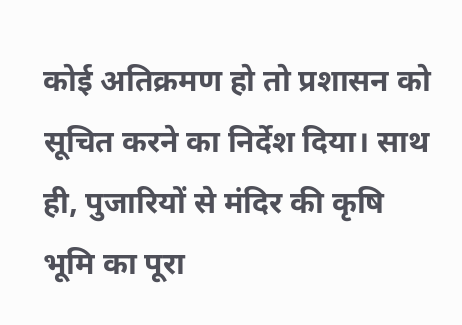कोई अतिक्रमण हो तो प्रशासन को सूचित करने का निर्देश दिया। साथ ही, पुजारियों से मंदिर की कृषि भूमि का पूरा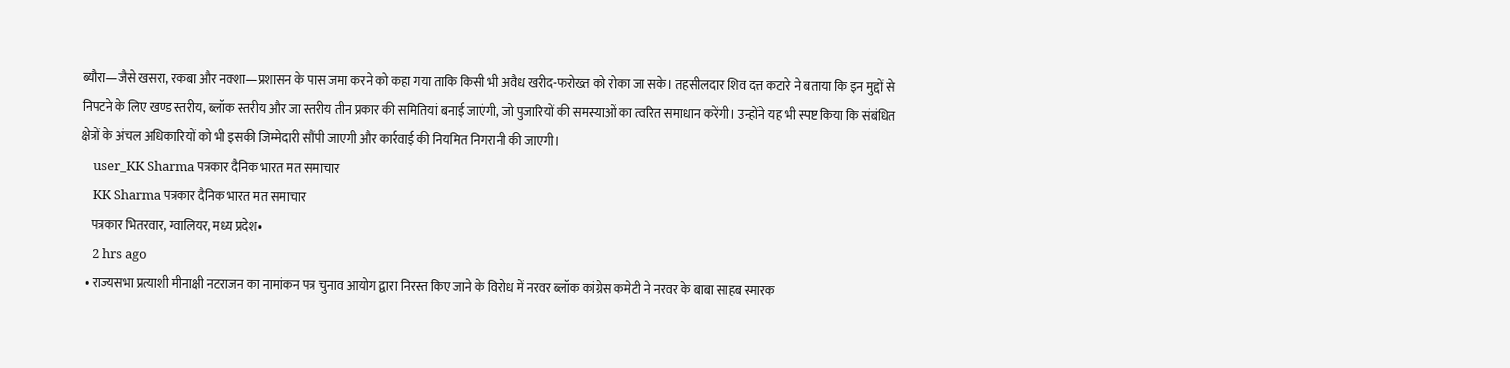ब्यौरा—जैसे खसरा, रकबा और नक्शा—प्रशासन के पास जमा करने को कहा गया ताकि किसी भी अवैध खरीद-फरोख्त को रोका जा सके। तहसीलदार शिव दत्त कटारे ने बताया कि इन मुद्दों से निपटने के लिए खण्ड स्तरीय, ब्लॉक स्तरीय और जा स्तरीय तीन प्रकार की समितियां बनाई जाएंगी, जो पुजारियों की समस्याओं का त्वरित समाधान करेंगी। उन्होंने यह भी स्पष्ट किया कि संबंधित क्षेत्रों के अंचल अधिकारियों को भी इसकी जिम्मेदारी सौंपी जाएगी और कार्रवाई की नियमित निगरानी की जाएगी।
    user_KK Sharma पत्रकार दैनिक भारत मत समाचार
    KK Sharma पत्रकार दैनिक भारत मत समाचार
    पत्रकार भितरवार, ग्वालियर, मध्य प्रदेश•
    2 hrs ago
  • राज्यसभा प्रत्याशी मीनाक्षी नटराजन का नामांकन पत्र चुनाव आयोग द्वारा निरस्त किए जाने के विरोध में नरवर ब्लॉक कांग्रेस कमेटी ने नरवर के बाबा साहब स्मारक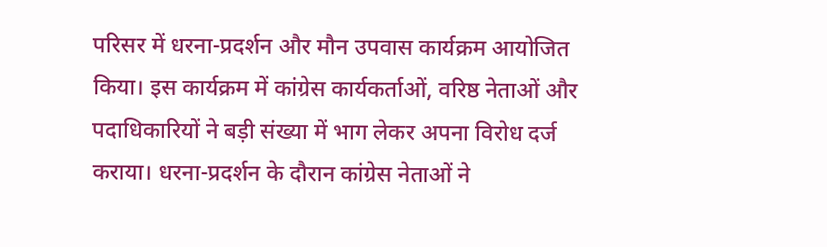परिसर में धरना-प्रदर्शन और मौन उपवास कार्यक्रम आयोजित किया। इस कार्यक्रम में कांग्रेस कार्यकर्ताओं, वरिष्ठ नेताओं और पदाधिकारियों ने बड़ी संख्या में भाग लेकर अपना विरोध दर्ज कराया। धरना-प्रदर्शन के दौरान कांग्रेस नेताओं ने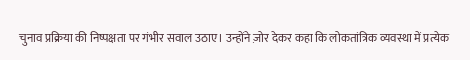चुनाव प्रक्रिया की निष्पक्षता पर गंभीर सवाल उठाए। उन्होंने ज़ोर देकर कहा कि लोकतांत्रिक व्यवस्था में प्रत्येक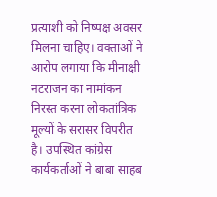प्रत्याशी को निष्पक्ष अवसर मिलना चाहिए। वक्ताओं ने आरोप लगाया कि मीनाक्षी नटराजन का नामांकन निरस्त करना लोकतांत्रिक मूल्यों के सरासर विपरीत है। उपस्थित कांग्रेस कार्यकर्ताओं ने बाबा साहब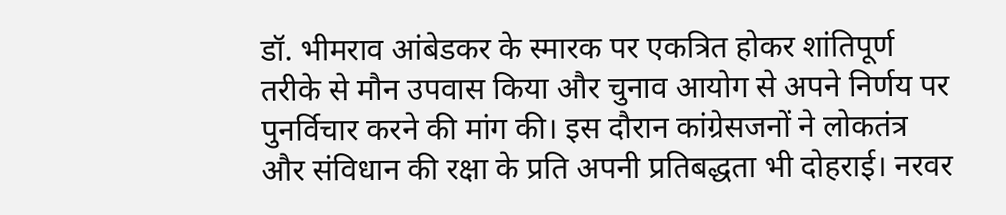डॉ. भीमराव आंबेडकर के स्मारक पर एकत्रित होकर शांतिपूर्ण तरीके से मौन उपवास किया और चुनाव आयोग से अपने निर्णय पर पुनर्विचार करने की मांग की। इस दौरान कांग्रेसजनों ने लोकतंत्र और संविधान की रक्षा के प्रति अपनी प्रतिबद्धता भी दोहराई। नरवर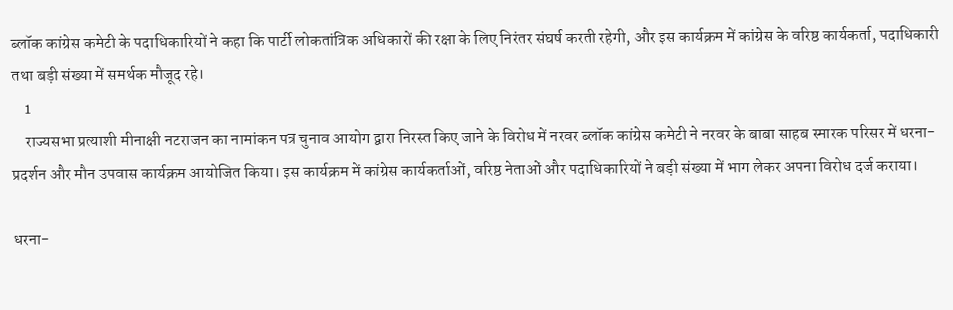ब्लॉक कांग्रेस कमेटी के पदाधिकारियों ने कहा कि पार्टी लोकतांत्रिक अधिकारों की रक्षा के लिए निरंतर संघर्ष करती रहेगी, और इस कार्यक्रम में कांग्रेस के वरिष्ठ कार्यकर्ता, पदाधिकारी तथा बड़ी संख्या में समर्थक मौजूद रहे।
    1
    राज्यसभा प्रत्याशी मीनाक्षी नटराजन का नामांकन पत्र चुनाव आयोग द्वारा निरस्त किए जाने के विरोध में नरवर ब्लॉक कांग्रेस कमेटी ने नरवर के बाबा साहब स्मारक परिसर में धरना-प्रदर्शन और मौन उपवास कार्यक्रम आयोजित किया। इस कार्यक्रम में कांग्रेस कार्यकर्ताओं, वरिष्ठ नेताओं और पदाधिकारियों ने बड़ी संख्या में भाग लेकर अपना विरोध दर्ज कराया।

धरना-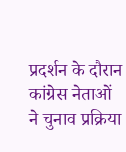प्रदर्शन के दौरान कांग्रेस नेताओं ने चुनाव प्रक्रिया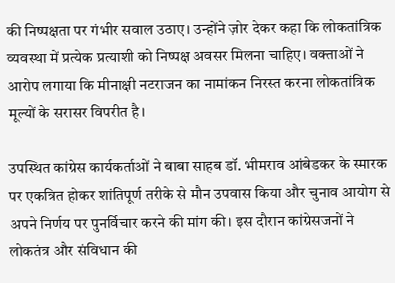की निष्पक्षता पर गंभीर सवाल उठाए। उन्होंने ज़ोर देकर कहा कि लोकतांत्रिक व्यवस्था में प्रत्येक प्रत्याशी को निष्पक्ष अवसर मिलना चाहिए। वक्ताओं ने आरोप लगाया कि मीनाक्षी नटराजन का नामांकन निरस्त करना लोकतांत्रिक मूल्यों के सरासर विपरीत है।

उपस्थित कांग्रेस कार्यकर्ताओं ने बाबा साहब डॉ. भीमराव आंबेडकर के स्मारक पर एकत्रित होकर शांतिपूर्ण तरीके से मौन उपवास किया और चुनाव आयोग से अपने निर्णय पर पुनर्विचार करने की मांग की। इस दौरान कांग्रेसजनों ने लोकतंत्र और संविधान की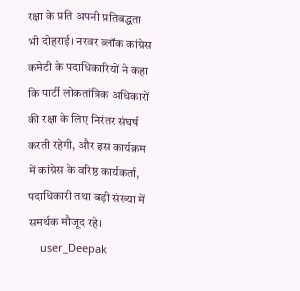रक्षा के प्रति अपनी प्रतिबद्धता भी दोहराई। नरवर ब्लॉक कांग्रेस कमेटी के पदाधिकारियों ने कहा कि पार्टी लोकतांत्रिक अधिकारों की रक्षा के लिए निरंतर संघर्ष करती रहेगी, और इस कार्यक्रम में कांग्रेस के वरिष्ठ कार्यकर्ता, पदाधिकारी तथा बड़ी संख्या में समर्थक मौजूद रहे।
    user_Deepak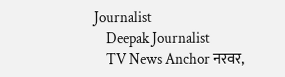Journalist
    Deepak Journalist
    TV News Anchor नरवर,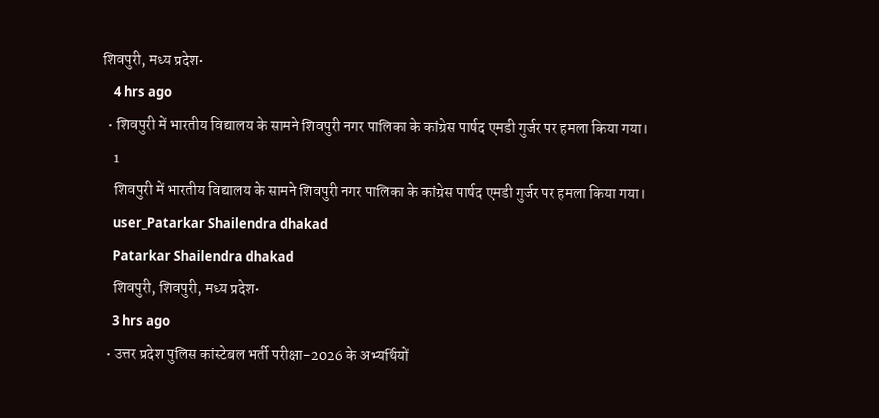शिवपुरी, मध्य प्रदेश•
    4 hrs ago
  • शिवपुरी में भारतीय विद्यालय के सामने शिवपुरी नगर पालिका के कांग्रेस पार्षद एमडी गुर्जर पर हमला किया गया।
    1
    शिवपुरी में भारतीय विद्यालय के सामने शिवपुरी नगर पालिका के कांग्रेस पार्षद एमडी गुर्जर पर हमला किया गया।
    user_Patarkar Shailendra dhakad
    Patarkar Shailendra dhakad
    शिवपुरी, शिवपुरी, मध्य प्रदेश•
    3 hrs ago
  • उत्तर प्रदेश पुलिस कांस्टेबल भर्ती परीक्षा-2026 के अभ्यर्थियों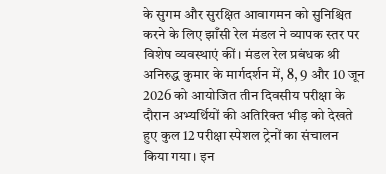के सुगम और सुरक्षित आवागमन को सुनिश्चित करने के लिए झाँसी रेल मंडल ने व्यापक स्तर पर विशेष व्यवस्थाएं कीं। मंडल रेल प्रबंधक श्री अनिरुद्ध कुमार के मार्गदर्शन में, 8, 9 और 10 जून 2026 को आयोजित तीन दिवसीय परीक्षा के दौरान अभ्यर्थियों की अतिरिक्त भीड़ को देखते हुए कुल 12 परीक्षा स्पेशल ट्रेनों का संचालन किया गया। इन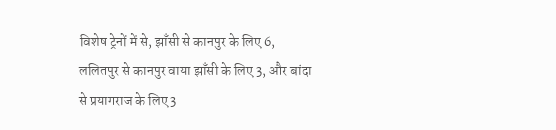विशेष ट्रेनों में से, झाँसी से कानपुर के लिए 6, ललितपुर से कानपुर वाया झाँसी के लिए 3, और बांदा से प्रयागराज के लिए 3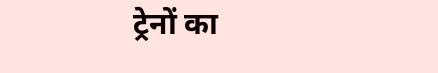ट्रेनों का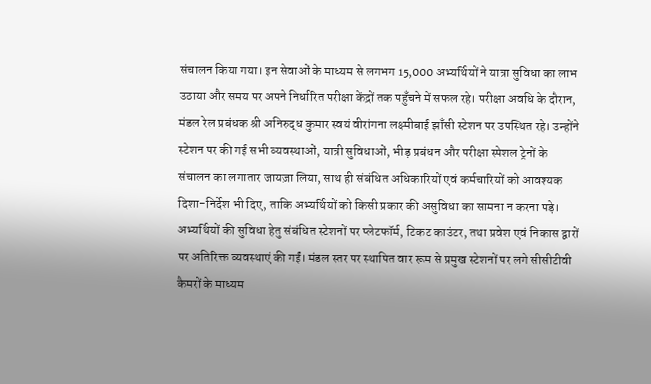संचालन किया गया। इन सेवाओं के माध्यम से लगभग 15,000 अभ्यर्थियों ने यात्रा सुविधा का लाभ उठाया और समय पर अपने निर्धारित परीक्षा केंद्रों तक पहुँचने में सफल रहे। परीक्षा अवधि के दौरान, मंडल रेल प्रबंधक श्री अनिरुद्ध कुमार स्वयं वीरांगना लक्ष्मीबाई झाँसी स्टेशन पर उपस्थित रहे। उन्होंने स्टेशन पर की गई सभी व्यवस्थाओं, यात्री सुविधाओं, भीड़ प्रबंधन और परीक्षा स्पेशल ट्रेनों के संचालन का लगातार जायज़ा लिया, साथ ही संबंधित अधिकारियों एवं कर्मचारियों को आवश्यक दिशा-निर्देश भी दिए, ताकि अभ्यर्थियों को किसी प्रकार की असुविधा का सामना न करना पड़े। अभ्यर्थियों की सुविधा हेतु संबंधित स्टेशनों पर प्लेटफॉर्म, टिकट काउंटर, तथा प्रवेश एवं निकास द्वारों पर अतिरिक्त व्यवस्थाएं की गईं। मंडल स्तर पर स्थापित वार रूम से प्रमुख स्टेशनों पर लगे सीसीटीवी कैमरों के माध्यम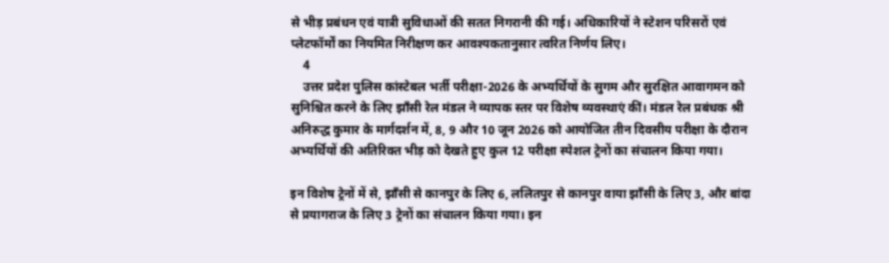से भीड़ प्रबंधन एवं यात्री सुविधाओं की सतत निगरानी की गई। अधिकारियों ने स्टेशन परिसरों एवं प्लेटफॉर्मों का नियमित निरीक्षण कर आवश्यकतानुसार त्वरित निर्णय लिए।
    4
    उत्तर प्रदेश पुलिस कांस्टेबल भर्ती परीक्षा-2026 के अभ्यर्थियों के सुगम और सुरक्षित आवागमन को सुनिश्चित करने के लिए झाँसी रेल मंडल ने व्यापक स्तर पर विशेष व्यवस्थाएं कीं। मंडल रेल प्रबंधक श्री अनिरुद्ध कुमार के मार्गदर्शन में, 8, 9 और 10 जून 2026 को आयोजित तीन दिवसीय परीक्षा के दौरान अभ्यर्थियों की अतिरिक्त भीड़ को देखते हुए कुल 12 परीक्षा स्पेशल ट्रेनों का संचालन किया गया।

इन विशेष ट्रेनों में से, झाँसी से कानपुर के लिए 6, ललितपुर से कानपुर वाया झाँसी के लिए 3, और बांदा से प्रयागराज के लिए 3 ट्रेनों का संचालन किया गया। इन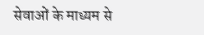सेवाओं के माध्यम से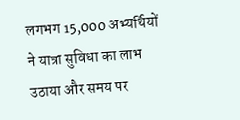लगभग 15,000 अभ्यर्थियों ने यात्रा सुविधा का लाभ उठाया और समय पर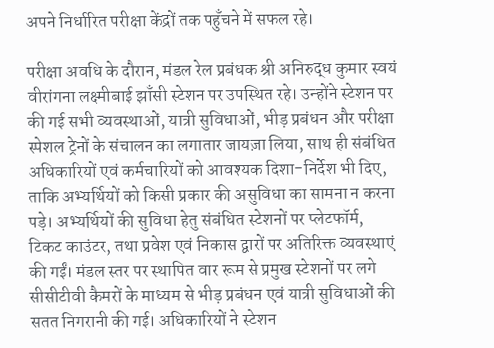अपने निर्धारित परीक्षा केंद्रों तक पहुँचने में सफल रहे।

परीक्षा अवधि के दौरान, मंडल रेल प्रबंधक श्री अनिरुद्ध कुमार स्वयं वीरांगना लक्ष्मीबाई झाँसी स्टेशन पर उपस्थित रहे। उन्होंने स्टेशन पर की गई सभी व्यवस्थाओं, यात्री सुविधाओं, भीड़ प्रबंधन और परीक्षा स्पेशल ट्रेनों के संचालन का लगातार जायज़ा लिया, साथ ही संबंधित अधिकारियों एवं कर्मचारियों को आवश्यक दिशा-निर्देश भी दिए, ताकि अभ्यर्थियों को किसी प्रकार की असुविधा का सामना न करना पड़े। अभ्यर्थियों की सुविधा हेतु संबंधित स्टेशनों पर प्लेटफॉर्म, टिकट काउंटर, तथा प्रवेश एवं निकास द्वारों पर अतिरिक्त व्यवस्थाएं की गईं। मंडल स्तर पर स्थापित वार रूम से प्रमुख स्टेशनों पर लगे सीसीटीवी कैमरों के माध्यम से भीड़ प्रबंधन एवं यात्री सुविधाओं की सतत निगरानी की गई। अधिकारियों ने स्टेशन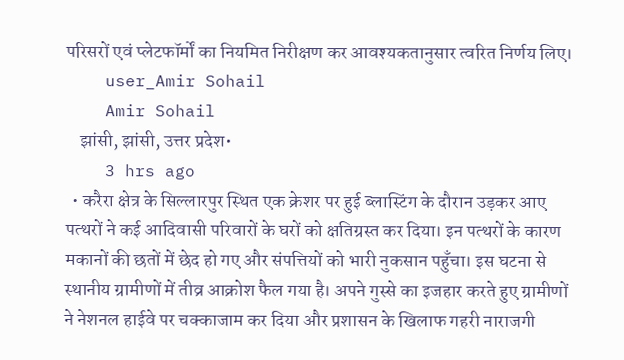परिसरों एवं प्लेटफॉर्मों का नियमित निरीक्षण कर आवश्यकतानुसार त्वरित निर्णय लिए।
    user_Amir Sohail
    Amir Sohail
    झांसी, झांसी, उत्तर प्रदेश•
    3 hrs ago
  • करैरा क्षेत्र के सिल्लारपुर स्थित एक क्रेशर पर हुई ब्लास्टिंग के दौरान उड़कर आए पत्थरों ने कई आदिवासी परिवारों के घरों को क्षतिग्रस्त कर दिया। इन पत्थरों के कारण मकानों की छतों में छेद हो गए और संपत्तियों को भारी नुकसान पहुँचा। इस घटना से स्थानीय ग्रामीणों में तीव्र आक्रोश फैल गया है। अपने गुस्से का इजहार करते हुए ग्रामीणों ने नेशनल हाईवे पर चक्काजाम कर दिया और प्रशासन के खिलाफ गहरी नाराजगी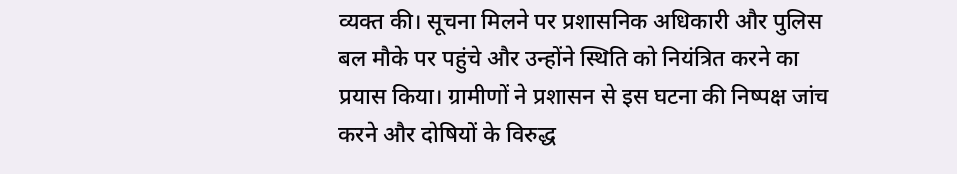व्यक्त की। सूचना मिलने पर प्रशासनिक अधिकारी और पुलिस बल मौके पर पहुंचे और उन्होंने स्थिति को नियंत्रित करने का प्रयास किया। ग्रामीणों ने प्रशासन से इस घटना की निष्पक्ष जांच करने और दोषियों के विरुद्ध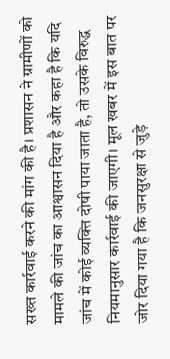सख्त कार्रवाई करने की मांग की है। प्रशासन ने ग्रामीणों को मामले की जांच का आश्वासन दिया है और कहा है कि यदि जांच में कोई व्यक्ति दोषी पाया जाता है, तो उसके विरुद्ध नियमानुसार कार्रवाई की जाएगी। मूल खबर में इस बात पर जोर दिया गया है कि जनसुरक्षा से जुड़े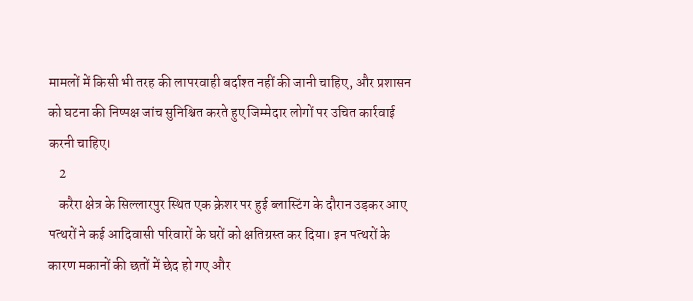मामलों में किसी भी तरह की लापरवाही बर्दाश्त नहीं की जानी चाहिए, और प्रशासन को घटना की निष्पक्ष जांच सुनिश्चित करते हुए जिम्मेदार लोगों पर उचित कार्रवाई करनी चाहिए।
    2
    करैरा क्षेत्र के सिल्लारपुर स्थित एक क्रेशर पर हुई ब्लास्टिंग के दौरान उड़कर आए पत्थरों ने कई आदिवासी परिवारों के घरों को क्षतिग्रस्त कर दिया। इन पत्थरों के कारण मकानों की छतों में छेद हो गए और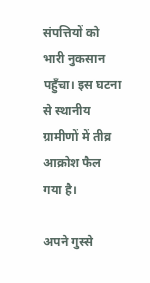संपत्तियों को भारी नुकसान पहुँचा। इस घटना से स्थानीय ग्रामीणों में तीव्र आक्रोश फैल गया है।

अपने गुस्से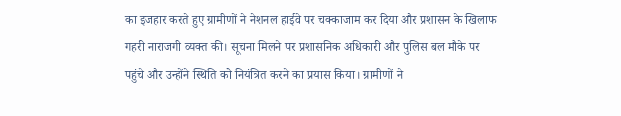का इजहार करते हुए ग्रामीणों ने नेशनल हाईवे पर चक्काजाम कर दिया और प्रशासन के खिलाफ गहरी नाराजगी व्यक्त की। सूचना मिलने पर प्रशासनिक अधिकारी और पुलिस बल मौके पर पहुंचे और उन्होंने स्थिति को नियंत्रित करने का प्रयास किया। ग्रामीणों ने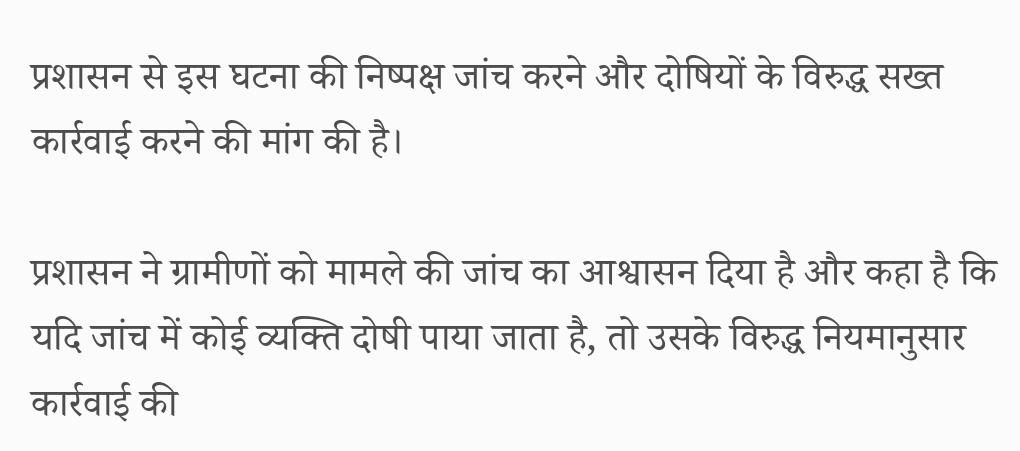प्रशासन से इस घटना की निष्पक्ष जांच करने और दोषियों के विरुद्ध सख्त कार्रवाई करने की मांग की है।

प्रशासन ने ग्रामीणों को मामले की जांच का आश्वासन दिया है और कहा है कि यदि जांच में कोई व्यक्ति दोषी पाया जाता है, तो उसके विरुद्ध नियमानुसार कार्रवाई की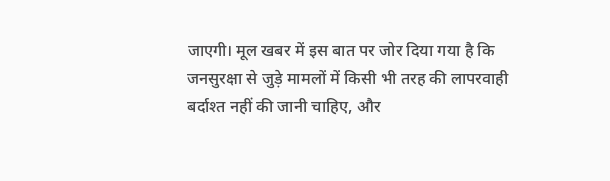जाएगी। मूल खबर में इस बात पर जोर दिया गया है कि जनसुरक्षा से जुड़े मामलों में किसी भी तरह की लापरवाही बर्दाश्त नहीं की जानी चाहिए, और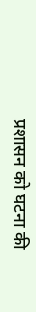प्रशासन को घटना की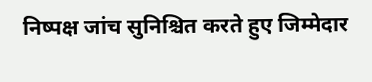निष्पक्ष जांच सुनिश्चित करते हुए जिम्मेदार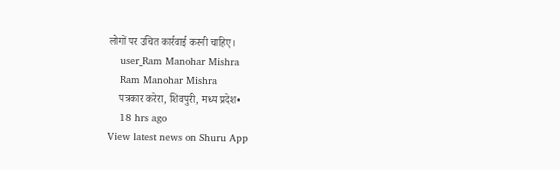लोगों पर उचित कार्रवाई करनी चाहिए।
    user_Ram Manohar Mishra
    Ram Manohar Mishra
    पत्रकार करेरा, शिवपुरी, मध्य प्रदेश•
    18 hrs ago
View latest news on Shuru App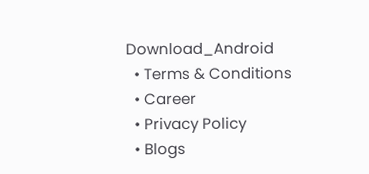Download_Android
  • Terms & Conditions
  • Career
  • Privacy Policy
  • Blogs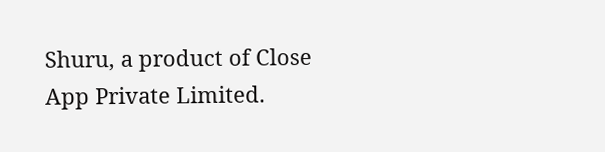Shuru, a product of Close App Private Limited.